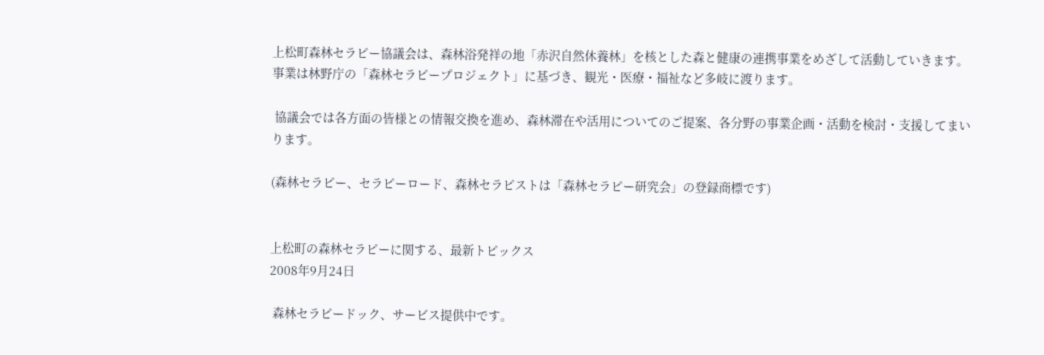上松町森林セラピー協議会は、森林浴発祥の地「赤沢自然休養林」を核とした森と健康の連携事業をめざして活動していきます。事業は林野庁の「森林セラピープロジェクト」に基づき、観光・医療・福祉など多岐に渡ります。

 協議会では各方面の皆様との情報交換を進め、森林滞在や活用についてのご提案、各分野の事業企画・活動を検討・支援してまいります。

(森林セラピー、セラピーロード、森林セラピストは「森林セラピー研究会」の登録商標です)


上松町の森林セラピーに関する、最新トピックス
2008年9月24日

 森林セラピードック、サービス提供中です。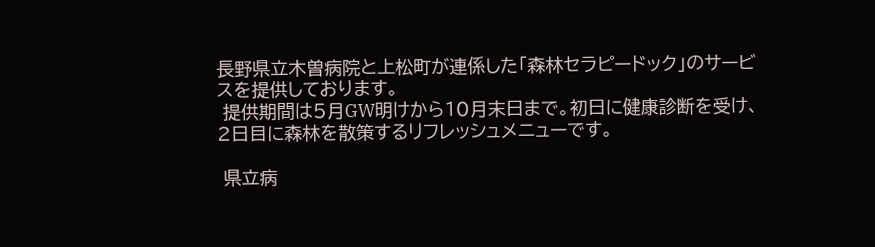長野県立木曽病院と上松町が連係した「森林セラピードック」のサービスを提供しております。
 提供期間は5月GW明けから10月末日まで。初日に健康診断を受け、2日目に森林を散策するリフレッシュメニューです。

 県立病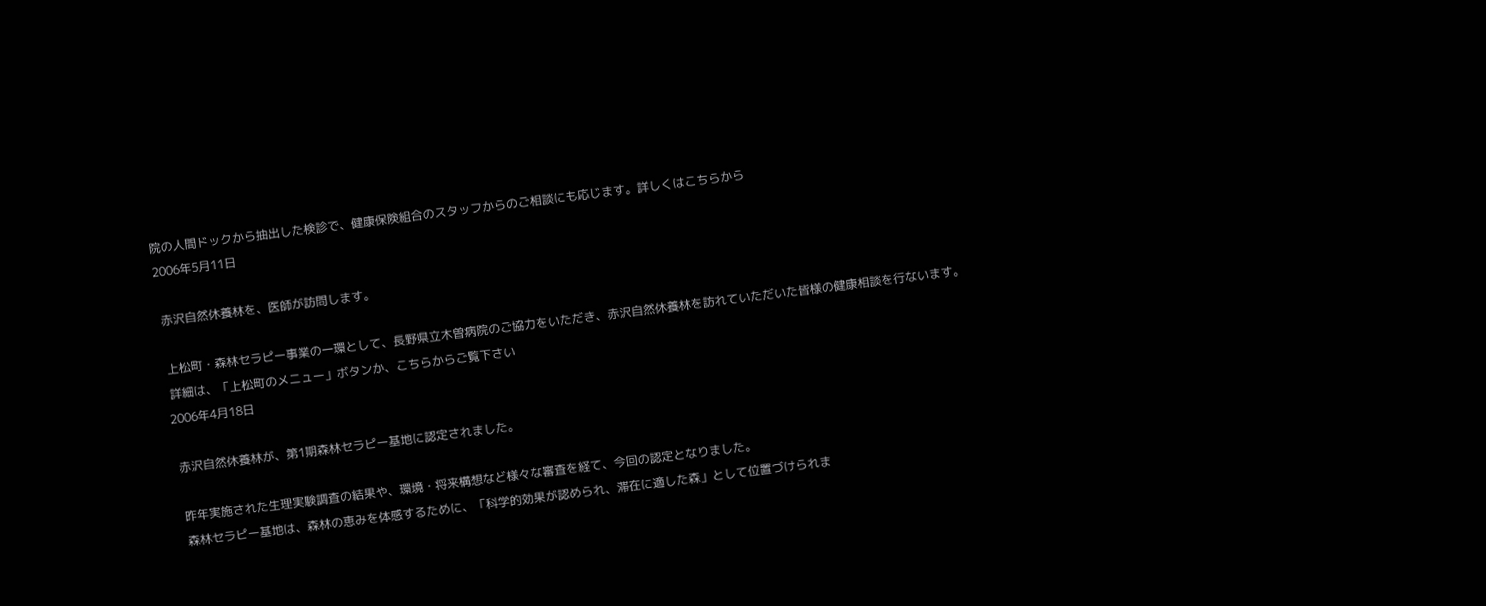院の人間ドックから抽出した検診で、健康保険組合のスタッフからのご相談にも応じます。詳しくはこちらから
2006年5月11日

 赤沢自然休養林を、医師が訪問します。

 上松町・森林セラピー事業の一環として、長野県立木曽病院のご協力をいただき、赤沢自然休養林を訪れていただいた皆様の健康相談を行ないます。
 詳細は、「上松町のメニュー」ボタンか、こちらからご覧下さい
2006年4月18日

 赤沢自然休養林が、第1期森林セラピー基地に認定されました。

 昨年実施された生理実験調査の結果や、環境・将来構想など様々な審査を経て、今回の認定となりました。
 森林セラピー基地は、森林の恵みを体感するために、「科学的効果が認められ、滞在に適した森」として位置づけられま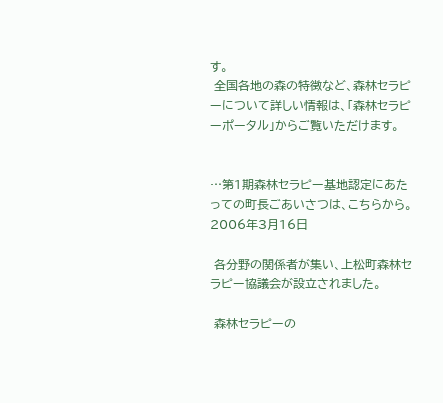す。
 全国各地の森の特徴など、森林セラピーについて詳しい情報は、「森林セラピーポータル」からご覧いただけます。


…第1期森林セラピー基地認定にあたっての町長ごあいさつは、こちらから。
2006年3月16日

 各分野の関係者が集い、上松町森林セラピー協議会が設立されました。

 森林セラピーの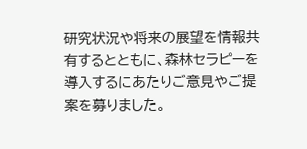研究状況や将来の展望を情報共有するとともに、森林セラピーを導入するにあたりご意見やご提案を募りました。